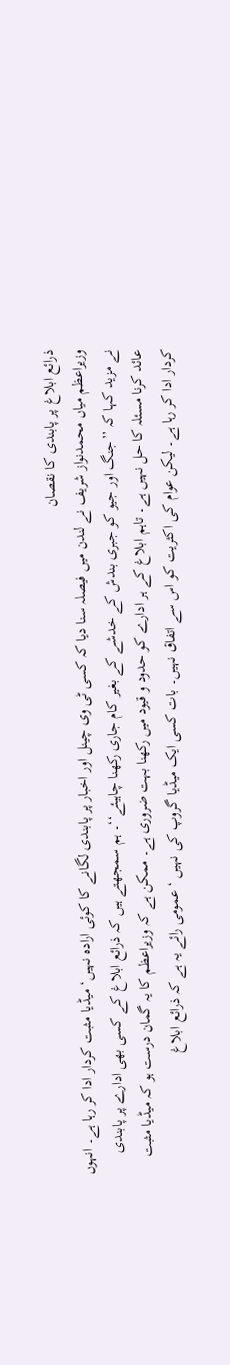ذرائع ابلاغ پر پابندی کا نقصان
وزیراعظم میاں محمدنواز شریف نے لندن میں فیصلہ سنا دیا کہ کسی ٹی وی چینل اور اخبار پر پابندی لگانے کا کوئی ارادہ نہیں‘ میڈیا مثبت کردار ادا کر رہا ہے۔ انہوں نے مزید کہا کہ ’’جنگ اور جیو کو جبری بندش کے خدشے کے بغیر کام جاری رکھنا چاہیئے‘‘۔ ہم سمجھتے ہیں کہ ذرائع ابلاغ کے کسی بھی ادارے پر پابندی عائد کرنا مسئلہ کا حل نہیں ہے۔ تاہم ابلاغ کے ہر ادارے کو حدود و قیود میں رکھنا بہت ضروری ہے۔ ممکن ہے کہ وزیراعظم کا یہ گمان درست ہو کہ میڈیا مثبت کردار ادا کر رہا ہے۔ لیکن عوام کی اکثریت کو اس سے اتفاق نہیں۔ بات کسی ایک میڈیا گروپ کی نہیں ‘ عمومی رائے یہ ہے کہ ذرائع ابلاغ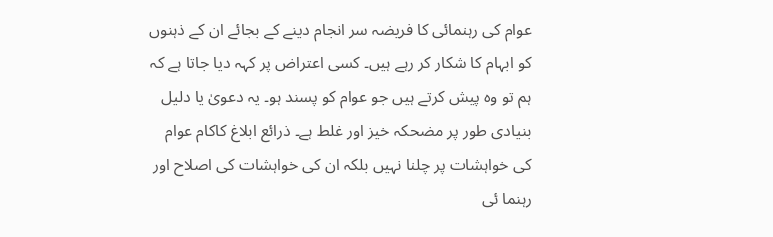عوام کی رہنمائی کا فریضہ سر انجام دینے کے بجائے ان کے ذہنوں کو ابہام کا شکار کر رہے ہیں۔ کسی اعتراض پر کہہ دیا جاتا ہے کہ ہم تو وہ پیش کرتے ہیں جو عوام کو پسند ہو۔ یہ دعویٰ یا دلیل بنیادی طور پر مضحکہ خیز اور غلط ہے۔ ذرائع ابلاغ کاکام عوام کی خواہشات پر چلنا نہیں بلکہ ان کی خواہشات کی اصلاح اور رہنما ئی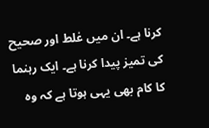کرنا ہے۔ ان میں غلط اور صحیح کی تمیز پیدا کرنا ہے۔ ایک رہنما کا کام بھی یہی ہوتا ہے کہ وہ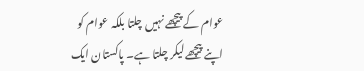عوام کے پیچھے نہیں چلتا بلکہ عوام کو اپنے پیچھے لیکر چلتا ہے۔ پاکستان ایک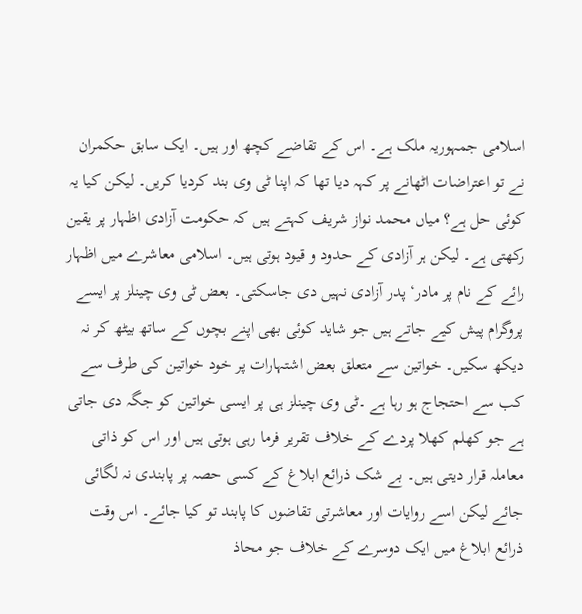اسلامی جمہوریہ ملک ہے۔ اس کے تقاضے کچھ اور ہیں۔ ایک سابق حکمران نے تو اعتراضات اٹھانے پر کہہ دیا تھا کہ اپنا ٹی وی بند کردیا کریں۔ لیکن کیا یہ کوئی حل ہے؟ میاں محمد نواز شریف کہتے ہیں کہ حکومت آزادی اظہار پر یقین رکھتی ہے۔ لیکن ہر آزادی کے حدود و قیود ہوتی ہیں۔ اسلامی معاشرے میں اظہار رائے کے نام پر مادر‘ پدر آزادی نہیں دی جاسکتی۔ بعض ٹی وی چینلز پر ایسے پروگرام پیش کیے جاتے ہیں جو شاید کوئی بھی اپنے بچوں کے ساتھ بیٹھ کر نہ دیکھ سکیں۔ خواتین سے متعلق بعض اشتہارات پر خود خواتین کی طرف سے کب سے احتجاج ہو رہا ہے ۔ٹی وی چینلز ہی پر ایسی خواتین کو جگہ دی جاتی ہے جو کھلم کھلا پردے کے خلاف تقریر فرما رہی ہوتی ہیں اور اس کو ذاتی معاملہ قرار دیتی ہیں۔ بے شک ذرائع ابلاغ کے کسی حصہ پر پابندی نہ لگائی جائے لیکن اسے روایات اور معاشرتی تقاضوں کا پابند تو کیا جائے۔ اس وقت ذرائع ابلاغ میں ایک دوسرے کے خلاف جو محاذ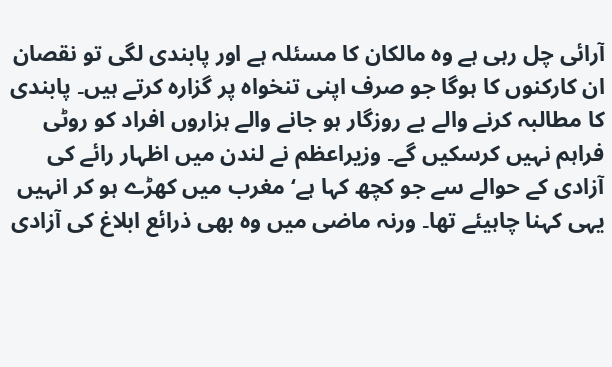آرائی چل رہی ہے وہ مالکان کا مسئلہ ہے اور پابندی لگی تو نقصان ان کارکنوں کا ہوگا جو صرف اپنی تنخواہ پر گزارہ کرتے ہیں۔ پابندی کا مطالبہ کرنے والے بے روزگار ہو جانے والے ہزاروں افراد کو روٹی فراہم نہیں کرسکیں گے۔ وزیراعظم نے لندن میں اظہار رائے کی آزادی کے حوالے سے جو کچھ کہا ہے‘ مغرب میں کھڑے ہو کر انہیں یہی کہنا چاہیئے تھا۔ ورنہ ماضی میں وہ بھی ذرائع ابلاغ کی آزادی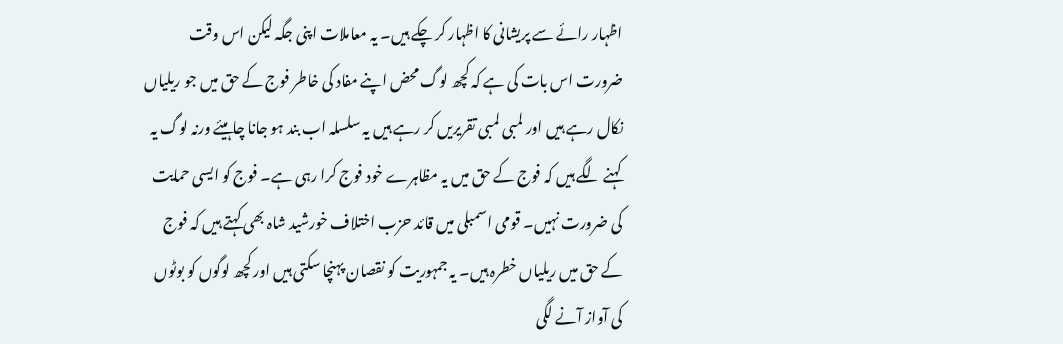اظہار رائے سے پریشانی کا اظہار کر چکے ہیں۔ یہ معاملات اپنی جگہ لیکن اس وقت ضرورت اس بات کی ہے کہ کچھ لوگ محض اپنے مفاد کی خاطر فوج کے حق میں جو ریلیاں نکال رہے ہیں اور لمبی لمبی تقریریں کر رہے ہیں یہ سلسلہ اب بند ہو جانا چاہیئے ورنہ لوگ یہ کہنے لگے ہیں کہ فوج کے حق میں یہ مظاہرے خود فوج کرا رہی ہے۔ فوج کو ایسی حمایت کی ضرورت نہیں۔ قومی اسمبلی میں قائد حزب اختلاف خورشید شاہ بھی کہتے ہیں کہ فوج کے حق میں ریلیاں خطرہ ہیں۔ یہ جمہوریت کو نقصان پہنچا سکتی ہیں اور کچھ لوگوں کو بوٹوں کی آواز آنے لگی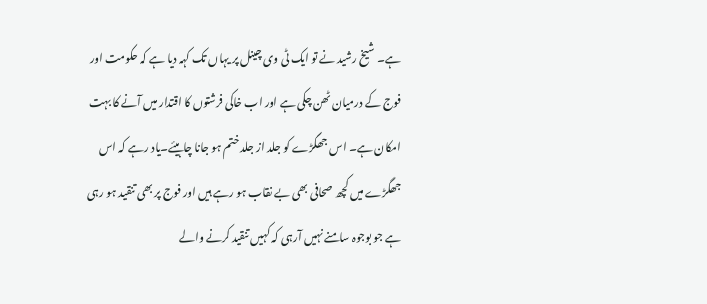ہے۔ شیخ رشید نے تو ایک ٹی وی چینل پر یہاں تک کہہ دیا ہے کہ حکومت اور فوج کے درمیان ٹھن چکی ہے اور اب خاکی فرشتوں کا اقتدار میں آنے کا بہت امکان ہے۔ اس جھگڑے کو جلد از جلد ختم ہو جانا چاہیئے۔یاد رہے کہ اس جھگڑے میں کچھ صحافی بھی بے نقاب ہو رہے ہیں اور فوج پر بھی تنقید ہو رہی ہے جو بوجوہ سامنے نہیں آرہی کہ کہیں تنقید کرنے والے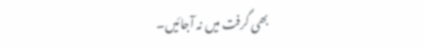بھی گرفت میں نہ آجائیں۔